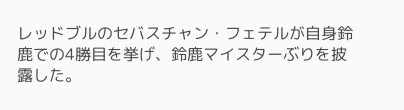レッドブルのセバスチャン・フェテルが自身鈴鹿での4勝目を挙げ、鈴鹿マイスターぶりを披露した。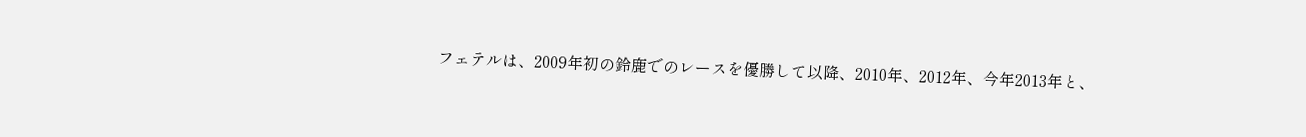フェテルは、2009年初の鈴鹿でのレースを優勝して以降、2010年、2012年、今年2013年と、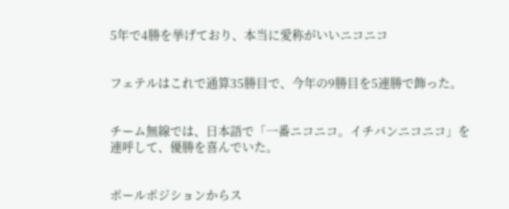5年で4勝を挙げており、本当に愛称がいいニコニコ


フェテルはこれで通算35勝目で、今年の9勝目を5連勝で飾った。


チーム無線では、日本語で「一番ニコニコ。イチバンニコニコ」を連呼して、優勝を喜んでいた。


ポールポジションからス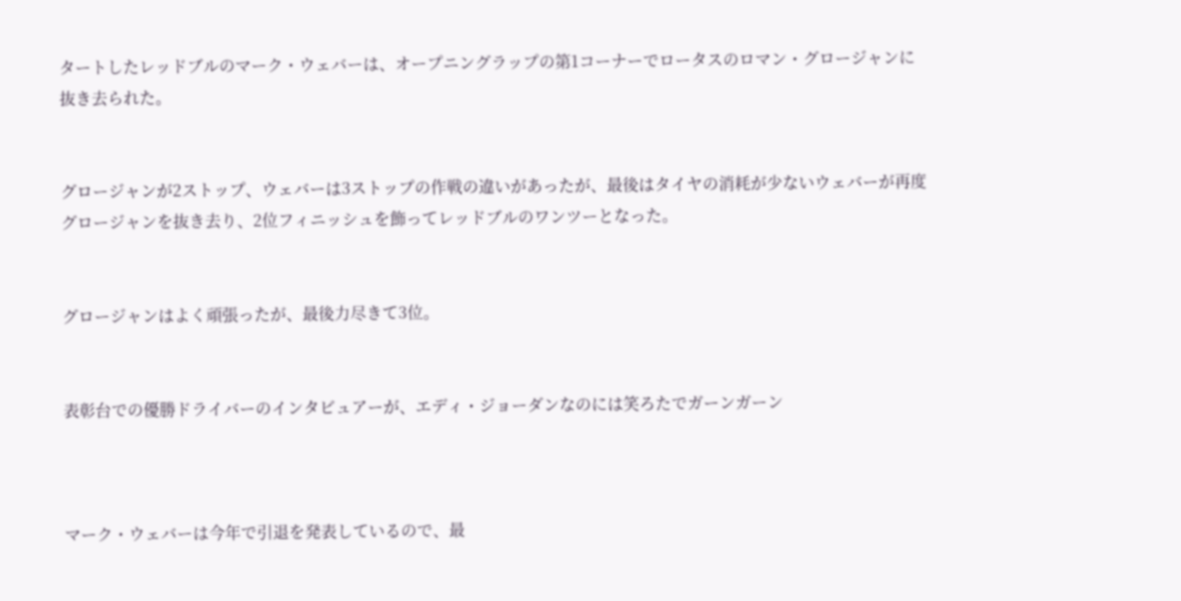タートしたレッドブルのマーク・ウェバーは、オープニングラップの第1コーナーでロータスのロマン・グロージャンに抜き去られた。


グロージャンが2ストップ、ウェバーは3ストップの作戦の違いがあったが、最後はタイヤの消耗が少ないウェバーが再度グロージャンを抜き去り、2位フィニッシュを飾ってレッドブルのワンツーとなった。


グロージャンはよく頑張ったが、最後力尽きて3位。


表彰台での優勝ドライバーのインタビュアーが、エディ・ジョーダンなのには笑ろたでガーンガーン



マーク・ウェバーは今年で引退を発表しているので、最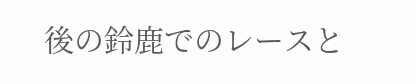後の鈴鹿でのレースと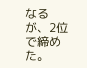なるが、2位で締めた。